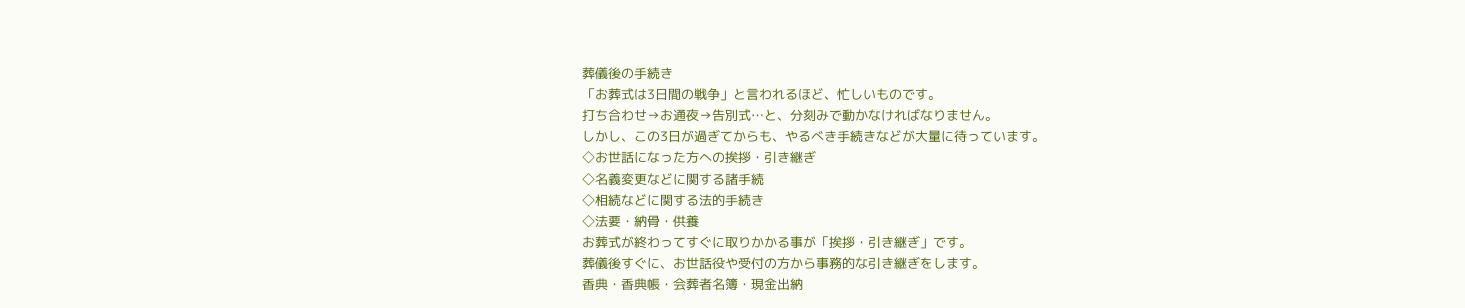葬儀後の手続き
「お葬式は3日間の戦争」と言われるほど、忙しいものです。
打ち合わせ→お通夜→告別式…と、分刻みで動かなければなりません。
しかし、この3日が過ぎてからも、やるべき手続きなどが大量に待っています。
◇お世話になった方への挨拶・引き継ぎ
◇名義変更などに関する諸手続
◇相続などに関する法的手続き
◇法要・納骨・供養
お葬式が終わってすぐに取りかかる事が「挨拶・引き継ぎ」です。
葬儀後すぐに、お世話役や受付の方から事務的な引き継ぎをします。
香典・香典帳・会葬者名簿・現金出納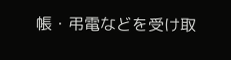帳・弔電などを受け取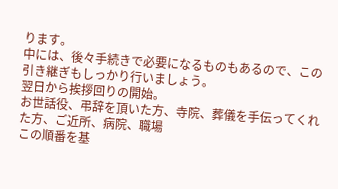ります。
中には、後々手続きで必要になるものもあるので、この引き継ぎもしっかり行いましょう。
翌日から挨拶回りの開始。
お世話役、弔辞を頂いた方、寺院、葬儀を手伝ってくれた方、ご近所、病院、職場
この順番を基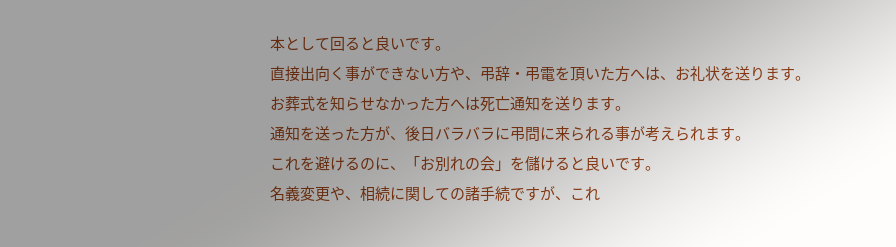本として回ると良いです。
直接出向く事ができない方や、弔辞・弔電を頂いた方へは、お礼状を送ります。
お葬式を知らせなかった方へは死亡通知を送ります。
通知を送った方が、後日バラバラに弔問に来られる事が考えられます。
これを避けるのに、「お別れの会」を儲けると良いです。
名義変更や、相続に関しての諸手続ですが、これ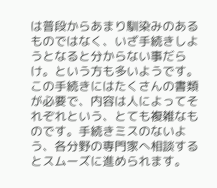は普段からあまり馴染みのあるものではなく、いざ手続きしようとなると分からない事だらけ。という方も多いようです。
この手続きにはたくさんの書類が必要で、内容は人によってそれぞれという、とても複雑なものです。手続きミスのないよう、各分野の専門家へ相談するとスムーズに進められます。